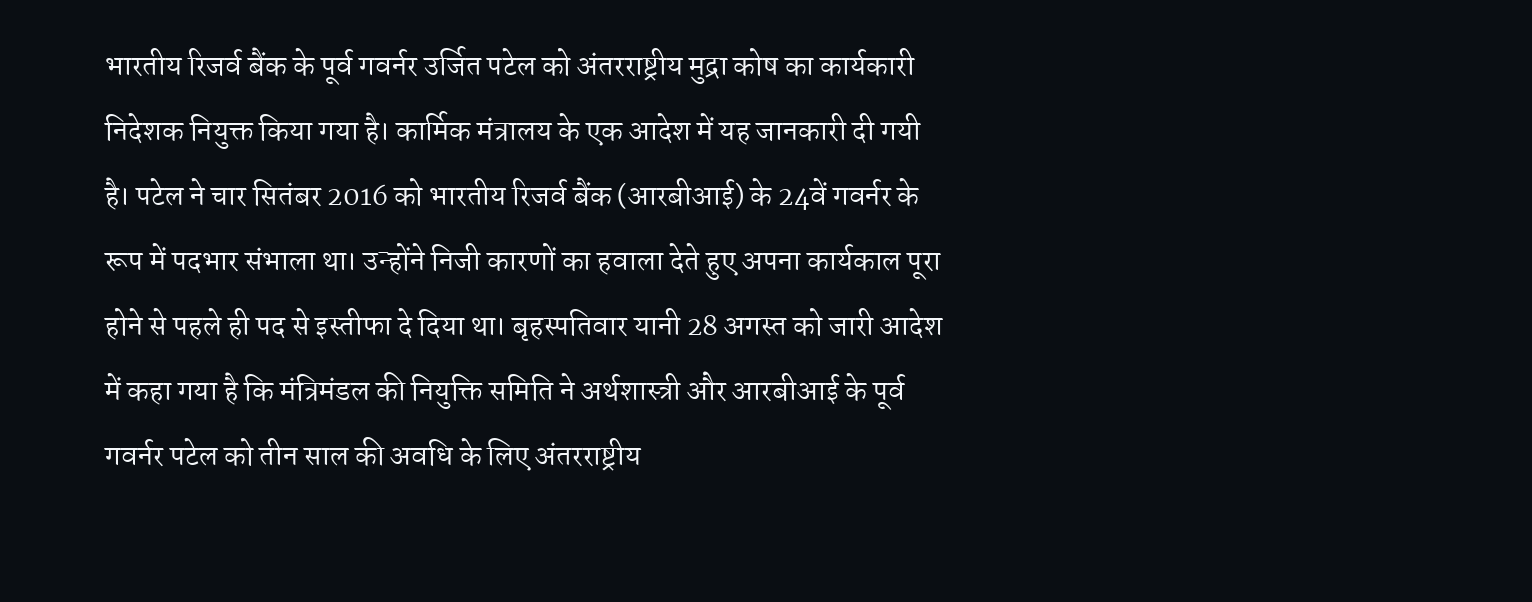भारतीय रिजर्व बैंक के पूर्व गवर्नर उर्जित पटेल को अंतरराष्ट्रीय मुद्रा कोष का कार्यकारी निदेशक नियुक्त किया गया है। कार्मिक मंत्रालय के एक आदेश में यह जानकारी दी गयी है। पटेल ने चार सितंबर 2016 को भारतीय रिजर्व बैंक (आरबीआई) के 24वें गवर्नर के रूप में पदभार संभाला था। उन्होंने निजी कारणों का हवाला देते हुए अपना कार्यकाल पूरा होने से पहले ही पद से इस्तीफा दे दिया था। बृहस्पतिवार यानी 28 अगस्त को जारी आदेश में कहा गया है कि मंत्रिमंडल की नियुक्ति समिति ने अर्थशास्त्री और आरबीआई के पूर्व गवर्नर पटेल को तीन साल की अवधि के लिए अंतरराष्ट्रीय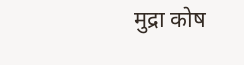मुद्रा कोष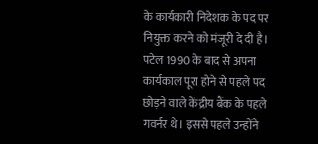के कार्यकारी निदेशक के पद पर नियुक्त करने को मंजूरी दे दी है। पटेल 1990 के बाद से अपना कार्यकाल पूरा होने से पहले पद छोड़ने वाले केंद्रीय बैंक के पहले गवर्नर थे। इससे पहले उन्होंने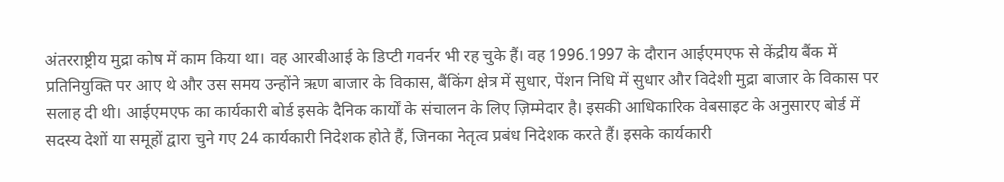अंतरराष्ट्रीय मुद्रा कोष में काम किया था। वह आरबीआई के डिप्टी गवर्नर भी रह चुके हैं। वह 1996.1997 के दौरान आईएमएफ से केंद्रीय बैंक में प्रतिनियुक्ति पर आए थे और उस समय उन्होंने ऋण बाजार के विकास, बैंकिंग क्षेत्र में सुधार, पेंशन निधि में सुधार और विदेशी मुद्रा बाजार के विकास पर सलाह दी थी। आईएमएफ का कार्यकारी बोर्ड इसके दैनिक कार्यों के संचालन के लिए ज़िम्मेदार है। इसकी आधिकारिक वेबसाइट के अनुसारए बोर्ड में सदस्य देशों या समूहों द्वारा चुने गए 24 कार्यकारी निदेशक होते हैं, जिनका नेतृत्व प्रबंध निदेशक करते हैं। इसके कार्यकारी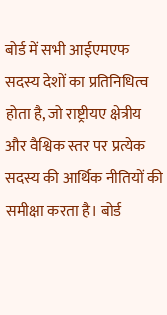बोर्ड में सभी आईएमएफ सदस्य देशों का प्रतिनिधित्व होता है, जो राष्ट्रीयए क्षेत्रीय और वैश्विक स्तर पर प्रत्येक सदस्य की आर्थिक नीतियों की समीक्षा करता है। बोर्ड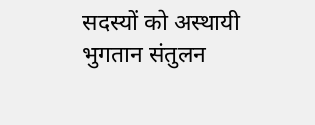सदस्यों को अस्थायी भुगतान संतुलन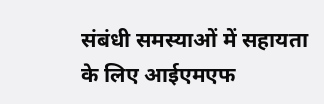संबंधी समस्याओं में सहायता के लिए आईएमएफ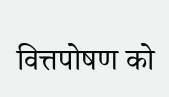वित्तपोषण को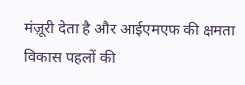मंज़ूरी देता है और आईएमएफ की क्षमता विकास पहलों की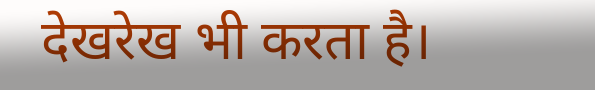देखरेख भी करता है।